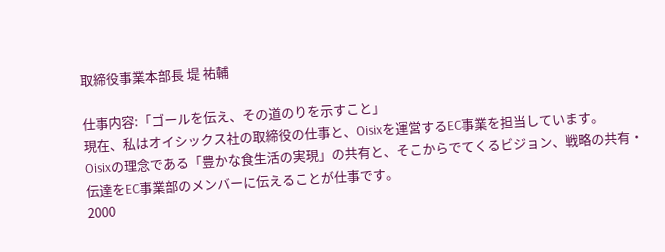取締役事業本部長 堤 祐輔

仕事内容:「ゴールを伝え、その道のりを示すこと」
現在、私はオイシックス社の取締役の仕事と、Oisixを運営するEC事業を担当しています。
Oisixの理念である「豊かな食生活の実現」の共有と、そこからでてくるビジョン、戦略の共有・伝達をEC事業部のメンバーに伝えることが仕事です。
2000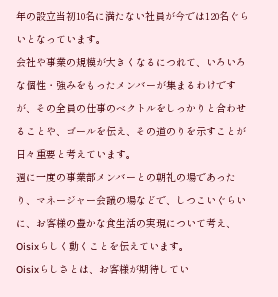年の設立当初10名に満たない社員が今では120名ぐらいとなっています。
会社や事業の規模が大きくなるにつれて、いろいろな個性・強みをもったメンバーが集まるわけですが、その全員の仕事のベクトルをしっかりと合わせることや、ゴールを伝え、その道のりを示すことが日々重要と考えています。
週に一度の事業部メンバーとの朝礼の場であったり、マネージャー会議の場などで、しつこいぐらいに、お客様の豊かな食生活の実現について考え、Oisixらしく動くことを伝えています。
Oisixらしさとは、お客様が期待してい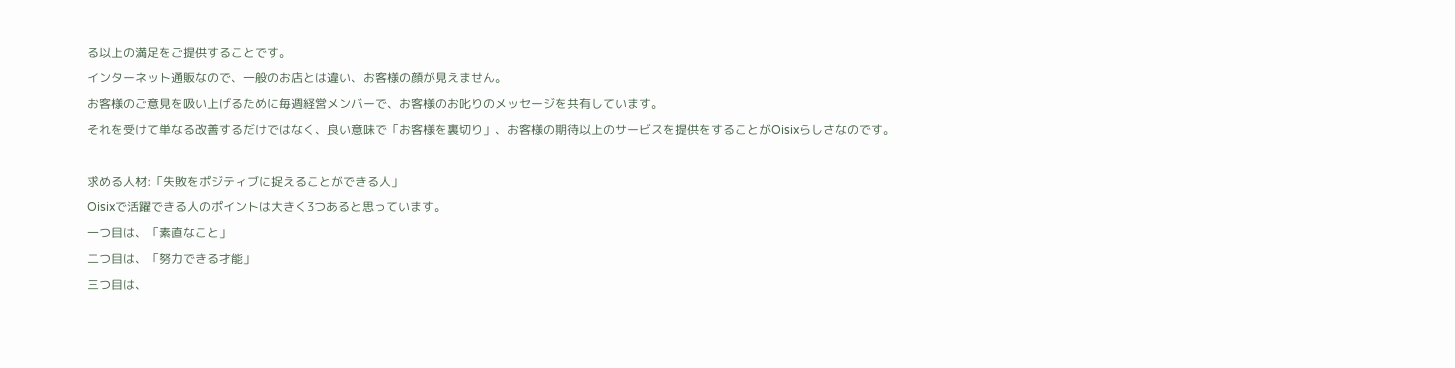る以上の満足をご提供することです。
インターネット通販なので、一般のお店とは違い、お客様の顔が見えません。
お客様のご意見を吸い上げるために毎週経営メンバーで、お客様のお叱りのメッセージを共有しています。
それを受けて単なる改善するだけではなく、良い意味で「お客様を裏切り」、お客様の期待以上のサービスを提供をすることがOisixらしさなのです。

求める人材:「失敗をポジティブに捉えることができる人」
Oisixで活躍できる人のポイントは大きく3つあると思っています。
一つ目は、「素直なこと」
二つ目は、「努力できる才能」
三つ目は、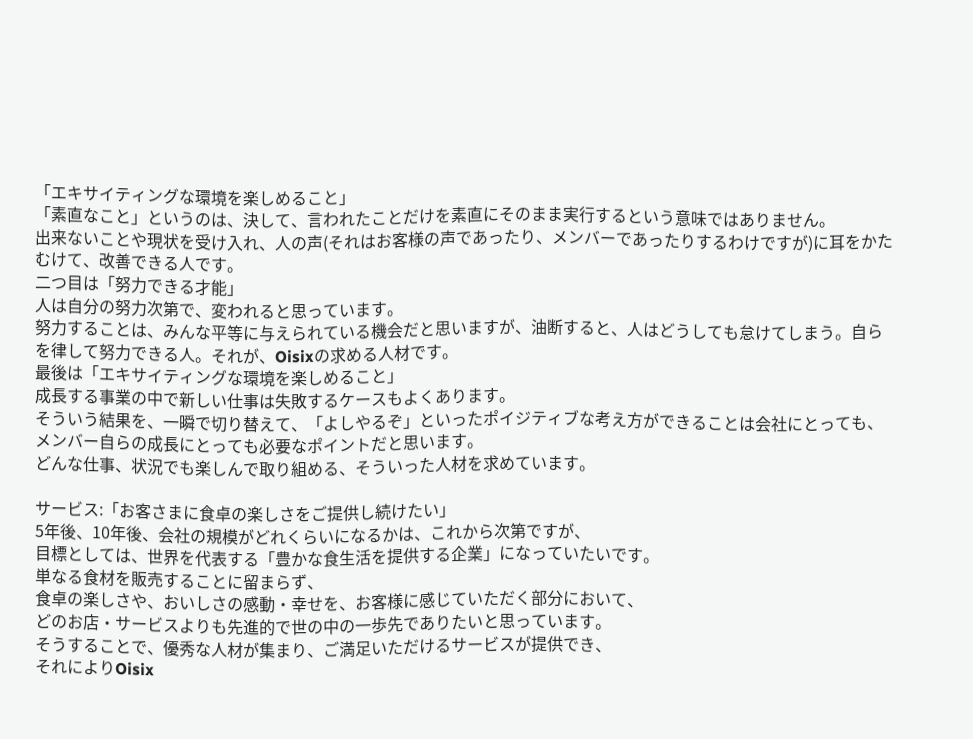「エキサイティングな環境を楽しめること」
「素直なこと」というのは、決して、言われたことだけを素直にそのまま実行するという意味ではありません。
出来ないことや現状を受け入れ、人の声(それはお客様の声であったり、メンバーであったりするわけですが)に耳をかたむけて、改善できる人です。
二つ目は「努力できる才能」
人は自分の努力次第で、変われると思っています。
努力することは、みんな平等に与えられている機会だと思いますが、油断すると、人はどうしても怠けてしまう。自らを律して努力できる人。それが、Oisixの求める人材です。
最後は「エキサイティングな環境を楽しめること」
成長する事業の中で新しい仕事は失敗するケースもよくあります。
そういう結果を、一瞬で切り替えて、「よしやるぞ」といったポイジティブな考え方ができることは会社にとっても、メンバー自らの成長にとっても必要なポイントだと思います。
どんな仕事、状況でも楽しんで取り組める、そういった人材を求めています。

サービス:「お客さまに食卓の楽しさをご提供し続けたい」
5年後、10年後、会社の規模がどれくらいになるかは、これから次第ですが、
目標としては、世界を代表する「豊かな食生活を提供する企業」になっていたいです。
単なる食材を販売することに留まらず、
食卓の楽しさや、おいしさの感動・幸せを、お客様に感じていただく部分において、
どのお店・サービスよりも先進的で世の中の一歩先でありたいと思っています。
そうすることで、優秀な人材が集まり、ご満足いただけるサービスが提供でき、
それによりOisix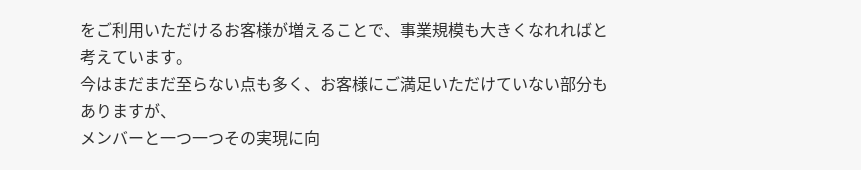をご利用いただけるお客様が増えることで、事業規模も大きくなれればと
考えています。
今はまだまだ至らない点も多く、お客様にご満足いただけていない部分もありますが、
メンバーと一つ一つその実現に向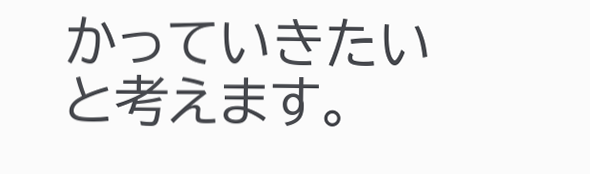かっていきたいと考えます。